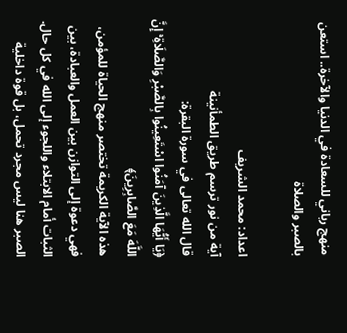منهج رباني للسعادة في الدنيا والآخرة.. استعن بالصبر والصلاة

اعداد: محمد الشريف
آية من نور ترسم طريق الطمأنينة
قال الله تعالى في سورة البقرة:
﴿يَا أَيُّهَا الَّذِينَ آمَنُوا اسْتَعِينُوا بِالصَّبْرِ وَالصَّلَاةِ ۚ إِنَّ اللَّهَ مَعَ الصَّابِرِينَ﴾
هذه الآية الكريمة تختصر منهج الحياة للمؤمن، فهي دعوة إلى التوازن بين العمل والعبادة، بين الثبات أمام الابتلاء واللجوء إلى الله في كل حال. الصبر هنا ليس مجرد تحمل، بل قوة داخلية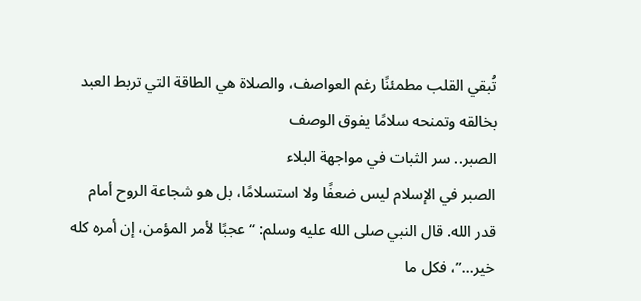تُبقي القلب مطمئنًا رغم العواصف، والصلاة هي الطاقة التي تربط العبد بخالقه وتمنحه سلامًا يفوق الوصف
الصبر.. سر الثبات في مواجهة البلاء
الصبر في الإسلام ليس ضعفًا ولا استسلامًا، بل هو شجاعة الروح أمام قدر الله. قال النبي صلى الله عليه وسلم: “عجبًا لأمر المؤمن، إن أمره كله خير…”، فكل ما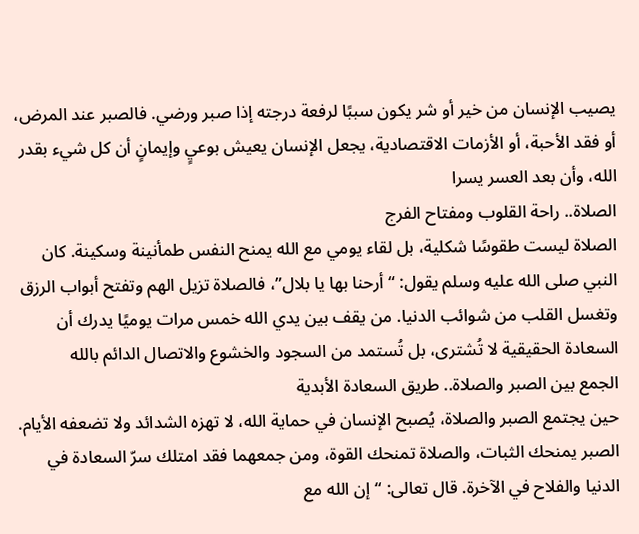يصيب الإنسان من خير أو شر يكون سببًا لرفعة درجته إذا صبر ورضي. فالصبر عند المرض، أو فقد الأحبة، أو الأزمات الاقتصادية، يجعل الإنسان يعيش بوعيٍ وإيمانٍ أن كل شيء بقدر الله، وأن بعد العسر يسرا
الصلاة.. راحة القلوب ومفتاح الفرج
الصلاة ليست طقوسًا شكلية، بل لقاء يومي مع الله يمنح النفس طمأنينة وسكينة. كان النبي صلى الله عليه وسلم يقول: “أرحنا بها يا بلال”، فالصلاة تزيل الهم وتفتح أبواب الرزق وتغسل القلب من شوائب الدنيا. من يقف بين يدي الله خمس مرات يوميًا يدرك أن السعادة الحقيقية لا تُشترى، بل تُستمد من السجود والخشوع والاتصال الدائم بالله
الجمع بين الصبر والصلاة.. طريق السعادة الأبدية
حين يجتمع الصبر والصلاة، يُصبح الإنسان في حماية الله، لا تهزه الشدائد ولا تضعفه الأيام. الصبر يمنحك الثبات، والصلاة تمنحك القوة، ومن جمعهما فقد امتلك سرّ السعادة في الدنيا والفلاح في الآخرة. قال تعالى: “إن الله مع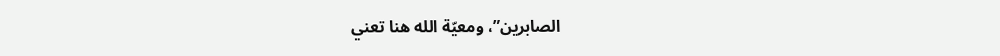الصابرين”، ومعيّة الله هنا تعني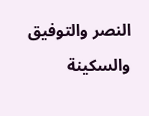النصر والتوفيق والسكينة